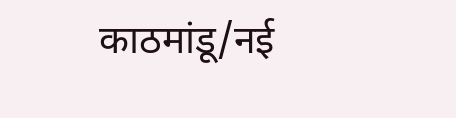काठमांडू/नई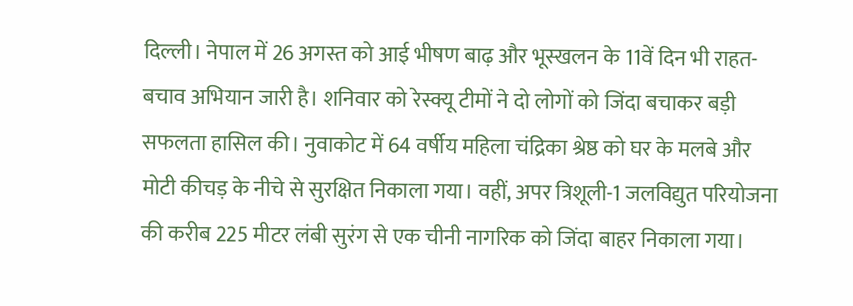दिल्ली। नेपाल में 26 अगस्त को आई भीषण बाढ़ और भूस्खलन के 11वें दिन भी राहत-बचाव अभियान जारी है। शनिवार को रेस्क्यू टीमों ने दो लोगों को जिंदा बचाकर बड़ी सफलता हासिल की। नुवाकोट में 64 वर्षीय महिला चंद्रिका श्रेष्ठ को घर के मलबे और मोटी कीचड़ के नीचे से सुरक्षित निकाला गया। वहीं, अपर त्रिशूली-1 जलविद्युत परियोजना की करीब 225 मीटर लंबी सुरंग से एक चीनी नागरिक को जिंदा बाहर निकाला गया।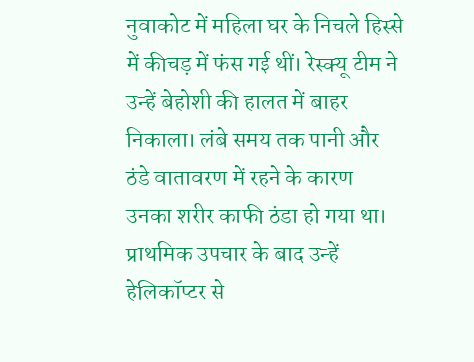नुवाकोट में महिला घर के निचले हिस्से में कीचड़ में फंस गई थीं। रेस्क्यू टीम ने उन्हें बेहोशी की हालत में बाहर निकाला। लंबे समय तक पानी और ठंडे वातावरण में रहने के कारण उनका शरीर काफी ठंडा हो गया था। प्राथमिक उपचार के बाद उन्हें हेलिकॉप्टर से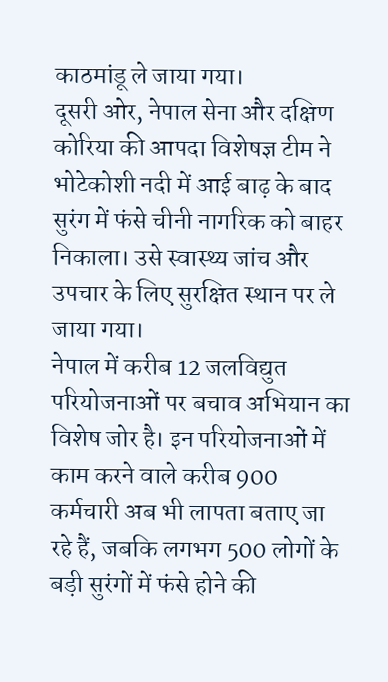काठमांडू ले जाया गया।
दूसरी ओर, नेपाल सेना और दक्षिण कोरिया की आपदा विशेषज्ञ टीम ने भोटेकोशी नदी में आई बाढ़ के बाद सुरंग में फंसे चीनी नागरिक को बाहर निकाला। उसे स्वास्थ्य जांच और उपचार के लिए सुरक्षित स्थान पर ले जाया गया।
नेपाल में करीब 12 जलविद्युत परियोजनाओं पर बचाव अभियान का विशेष जोर है। इन परियोजनाओं में काम करने वाले करीब 900 कर्मचारी अब भी लापता बताए जा रहे हैं, जबकि लगभग 500 लोगों के बड़ी सुरंगों में फंसे होने की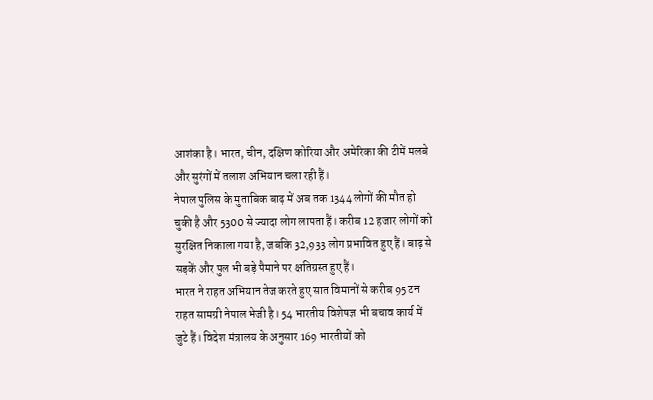आशंका है। भारत, चीन, दक्षिण कोरिया और अमेरिका की टीमें मलबे और सुरंगों में तलाश अभियान चला रही हैं।
नेपाल पुलिस के मुताबिक बाढ़ में अब तक 1344 लोगों की मौत हो चुकी है और 5300 से ज्यादा लोग लापता हैं। करीब 12 हजार लोगों को सुरक्षित निकाला गया है, जबकि 32,933 लोग प्रभावित हुए हैं। बाढ़ से सड़कें और पुल भी बड़े पैमाने पर क्षतिग्रस्त हुए हैं।
भारत ने राहत अभियान तेज करते हुए सात विमानों से करीब 95 टन राहत सामग्री नेपाल भेजी है। 54 भारतीय विशेषज्ञ भी बचाव कार्य में जुटे हैं। विदेश मंत्रालय के अनुसार 169 भारतीयों को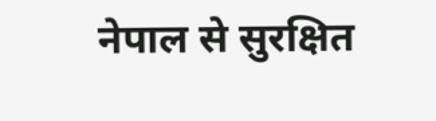नेपाल से सुरक्षित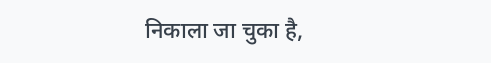निकाला जा चुका है,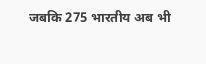जबकि 275 भारतीय अब भी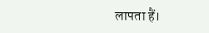लापता हैं।